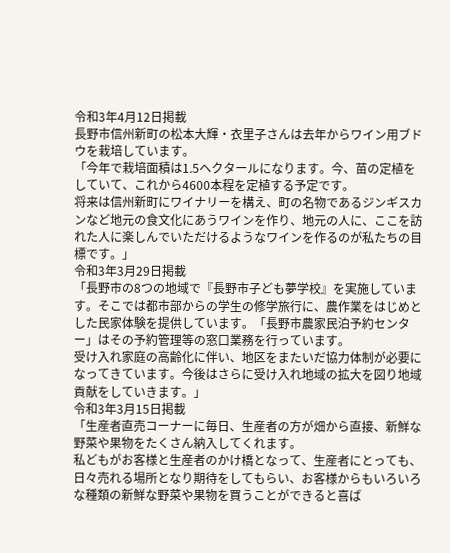令和3年4月12日掲載
長野市信州新町の松本大輝・衣里子さんは去年からワイン用ブドウを栽培しています。
「今年で栽培面積は1.5ヘクタールになります。今、苗の定植をしていて、これから4600本程を定植する予定です。
将来は信州新町にワイナリーを構え、町の名物であるジンギスカンなど地元の食文化にあうワインを作り、地元の人に、ここを訪れた人に楽しんでいただけるようなワインを作るのが私たちの目標です。」
令和3年3月29日掲載
「長野市の8つの地域で『長野市子ども夢学校』を実施しています。そこでは都市部からの学生の修学旅行に、農作業をはじめとした民家体験を提供しています。「長野市農家民泊予約センター」はその予約管理等の窓口業務を行っています。
受け入れ家庭の高齢化に伴い、地区をまたいだ協力体制が必要になってきています。今後はさらに受け入れ地域の拡大を図り地域貢献をしていきます。」
令和3年3月15日掲載
「生産者直売コーナーに毎日、生産者の方が畑から直接、新鮮な野菜や果物をたくさん納入してくれます。
私どもがお客様と生産者のかけ橋となって、生産者にとっても、日々売れる場所となり期待をしてもらい、お客様からもいろいろな種類の新鮮な野菜や果物を買うことができると喜ば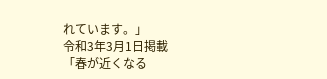れています。」
令和3年3月1日掲載
「春が近くなる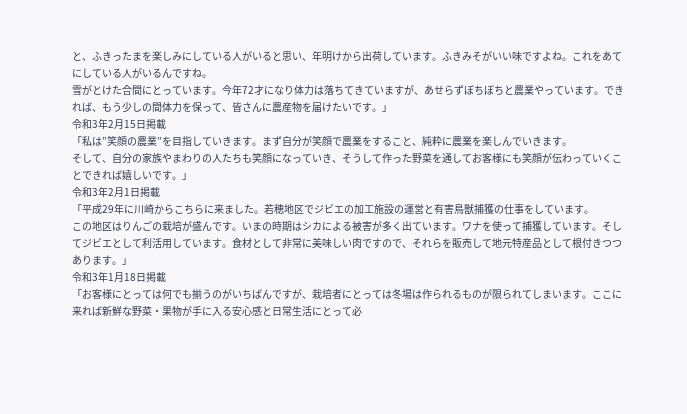と、ふきったまを楽しみにしている人がいると思い、年明けから出荷しています。ふきみそがいい味ですよね。これをあてにしている人がいるんですね。
雪がとけた合間にとっています。今年72才になり体力は落ちてきていますが、あせらずぼちぼちと農業やっています。できれば、もう少しの間体力を保って、皆さんに農産物を届けたいです。」
令和3年2月15日掲載
「私は”笑顔の農業”を目指していきます。まず自分が笑顔で農業をすること、純粋に農業を楽しんでいきます。
そして、自分の家族やまわりの人たちも笑顔になっていき、そうして作った野菜を通してお客様にも笑顔が伝わっていくことできれば嬉しいです。」
令和3年2月1日掲載
「平成29年に川崎からこちらに来ました。若穂地区でジビエの加工施設の運営と有害鳥獣捕獲の仕事をしています。
この地区はりんごの栽培が盛んです。いまの時期はシカによる被害が多く出ています。ワナを使って捕獲しています。そしてジビエとして利活用しています。食材として非常に美味しい肉ですので、それらを販売して地元特産品として根付きつつあります。」
令和3年1月18日掲載
「お客様にとっては何でも揃うのがいちばんですが、栽培者にとっては冬場は作られるものが限られてしまいます。ここに来れば新鮮な野菜・果物が手に入る安心感と日常生活にとって必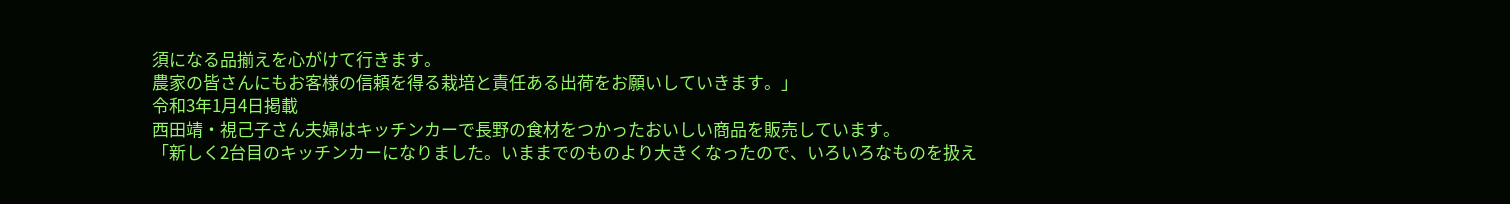須になる品揃えを心がけて行きます。
農家の皆さんにもお客様の信頼を得る栽培と責任ある出荷をお願いしていきます。」
令和3年1月4日掲載
西田靖・視己子さん夫婦はキッチンカーで長野の食材をつかったおいしい商品を販売しています。
「新しく2台目のキッチンカーになりました。いままでのものより大きくなったので、いろいろなものを扱え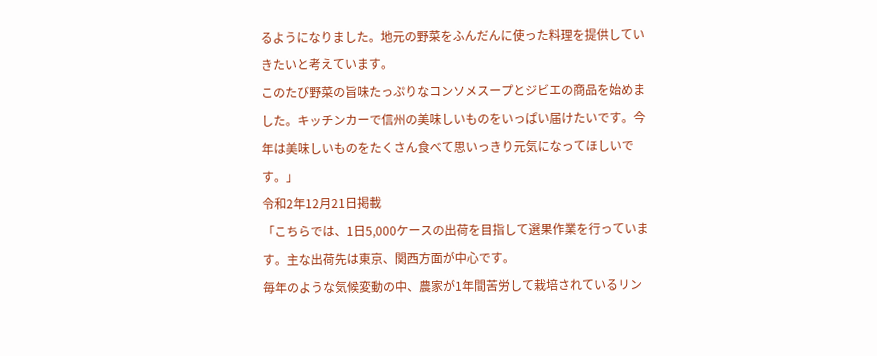るようになりました。地元の野菜をふんだんに使った料理を提供していきたいと考えています。
このたび野菜の旨味たっぷりなコンソメスープとジビエの商品を始めました。キッチンカーで信州の美味しいものをいっぱい届けたいです。今年は美味しいものをたくさん食べて思いっきり元気になってほしいです。」
令和2年12月21日掲載
「こちらでは、1日5,000ケースの出荷を目指して選果作業を行っています。主な出荷先は東京、関西方面が中心です。
毎年のような気候変動の中、農家が1年間苦労して栽培されているリン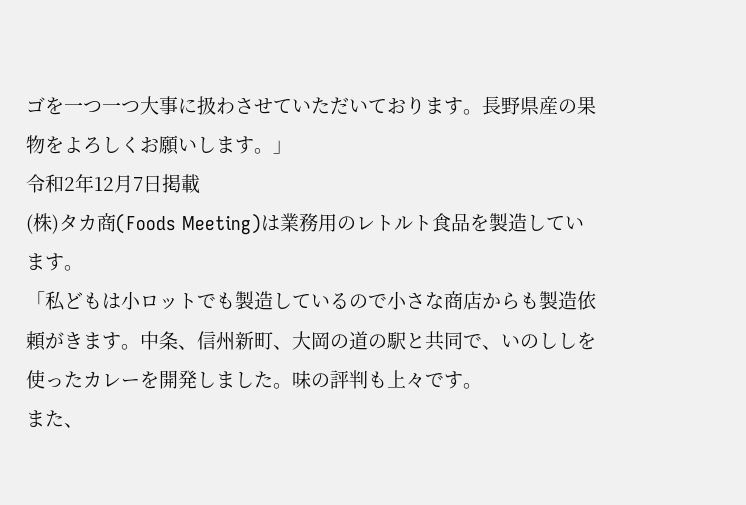ゴを一つ一つ大事に扱わさせていただいております。長野県産の果物をよろしくお願いします。」
令和2年12月7日掲載
(株)タカ商(Foods Meeting)は業務用のレトルト食品を製造しています。
「私どもは小ロットでも製造しているので小さな商店からも製造依頼がきます。中条、信州新町、大岡の道の駅と共同で、いのししを使ったカレーを開発しました。味の評判も上々です。
また、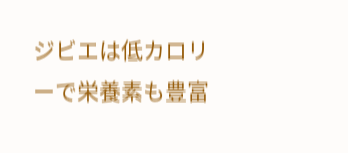ジビエは低カロリーで栄養素も豊富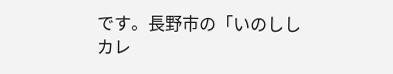です。長野市の「いのししカレ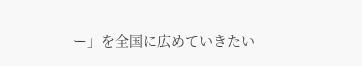ー」を全国に広めていきたい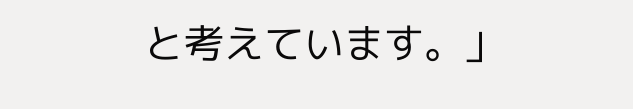と考えています。」